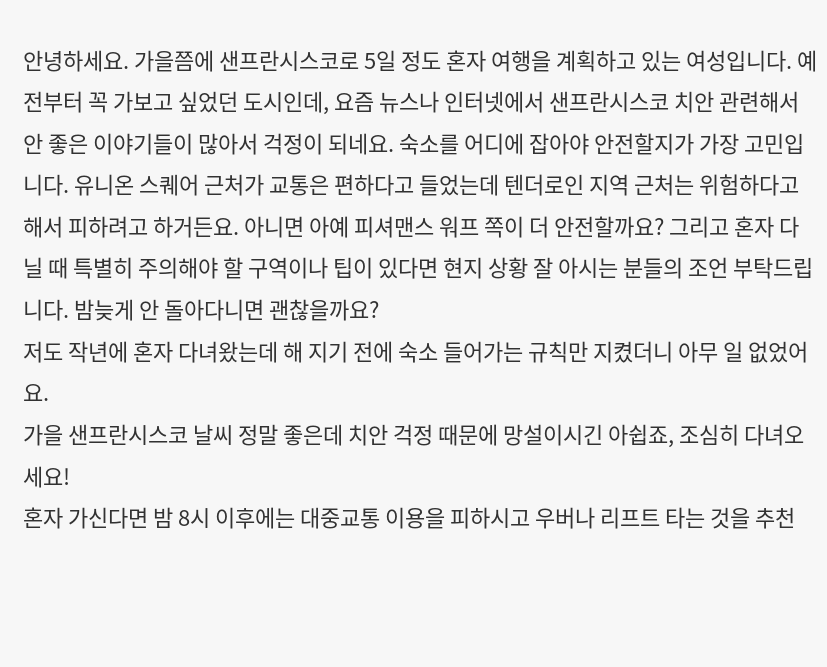안녕하세요. 가을쯤에 샌프란시스코로 5일 정도 혼자 여행을 계획하고 있는 여성입니다. 예전부터 꼭 가보고 싶었던 도시인데, 요즘 뉴스나 인터넷에서 샌프란시스코 치안 관련해서 안 좋은 이야기들이 많아서 걱정이 되네요. 숙소를 어디에 잡아야 안전할지가 가장 고민입니다. 유니온 스퀘어 근처가 교통은 편하다고 들었는데 텐더로인 지역 근처는 위험하다고 해서 피하려고 하거든요. 아니면 아예 피셔맨스 워프 쪽이 더 안전할까요? 그리고 혼자 다닐 때 특별히 주의해야 할 구역이나 팁이 있다면 현지 상황 잘 아시는 분들의 조언 부탁드립니다. 밤늦게 안 돌아다니면 괜찮을까요?
저도 작년에 혼자 다녀왔는데 해 지기 전에 숙소 들어가는 규칙만 지켰더니 아무 일 없었어요.
가을 샌프란시스코 날씨 정말 좋은데 치안 걱정 때문에 망설이시긴 아쉽죠, 조심히 다녀오세요!
혼자 가신다면 밤 8시 이후에는 대중교통 이용을 피하시고 우버나 리프트 타는 것을 추천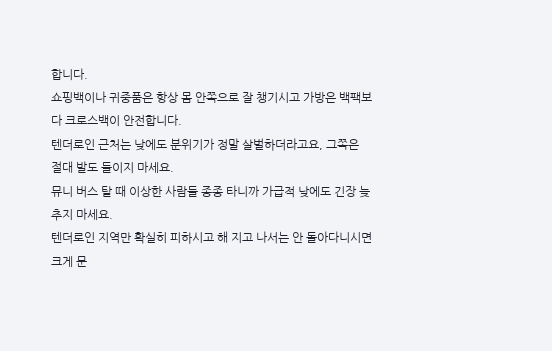합니다.
쇼핑백이나 귀중품은 항상 몸 안쪽으로 잘 챙기시고 가방은 백팩보다 크로스백이 안전합니다.
텐더로인 근처는 낮에도 분위기가 정말 살벌하더라고요, 그쪽은 절대 발도 들이지 마세요.
뮤니 버스 탈 때 이상한 사람들 종종 타니까 가급적 낮에도 긴장 늦추지 마세요.
텐더로인 지역만 확실히 피하시고 해 지고 나서는 안 돌아다니시면 크게 문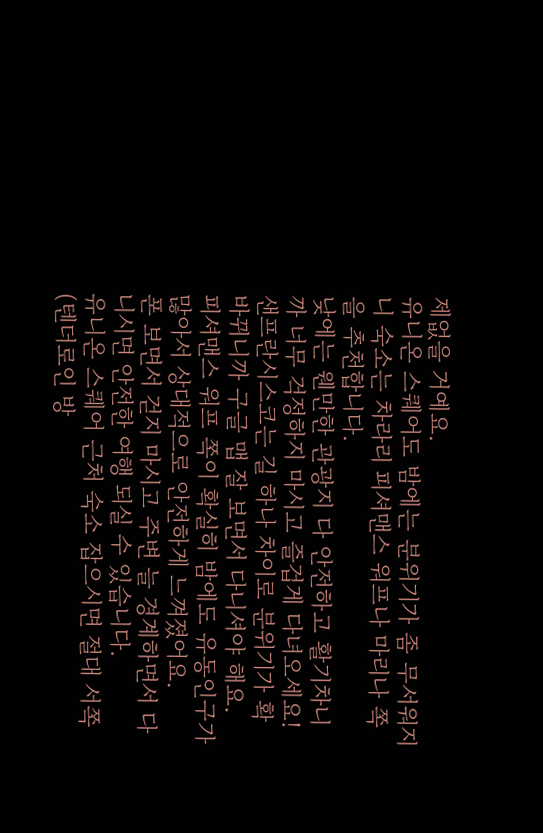제없을 거예요.
유니온 스퀘어도 밤에는 분위기가 좀 무서워지니 숙소는 차라리 피셔맨스 워프나 마리나 쪽을 추천합니다.
낮에는 웬만한 관광지 다 안전하고 활기차니까 너무 걱정하지 마시고 즐겁게 다녀오세요!
샌프란시스코는 길 하나 차이로 분위기가 확 바뀌니까 구글 맵 잘 보면서 다니셔야 해요.
피셔맨스 워프 쪽이 확실히 밤에도 유동인구가 많아서 상대적으로 안전하게 느껴졌어요.
폰 보면서 걷지 마시고 주변 늘 경계하면서 다니시면 안전한 여행 되실 수 있습니다.
유니온 스퀘어 근처 숙소 잡으시면 절대 서쪽(텐더로인 방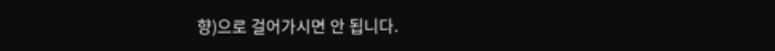향)으로 걸어가시면 안 됩니다.